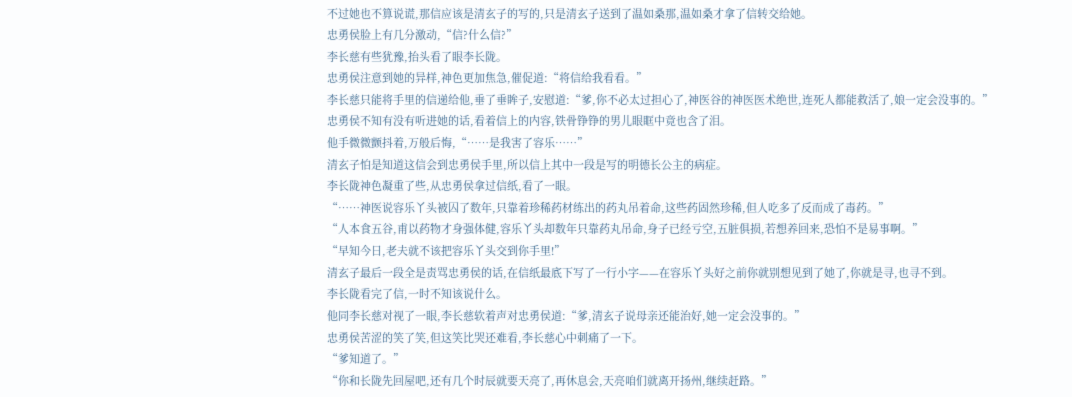不过她也不算说谎,那信应该是清玄子的写的,只是清玄子送到了温如桑那,温如桑才拿了信转交给她。
忠勇侯脸上有几分激动,“信?什么信?”
李长慈有些犹豫,抬头看了眼李长陇。
忠勇侯注意到她的异样,神色更加焦急,催促道:“将信给我看看。”
李长慈只能将手里的信递给他,垂了垂眸子,安慰道:“爹,你不必太过担心了,神医谷的神医医术绝世,连死人都能救活了,娘一定会没事的。”
忠勇侯不知有没有听进她的话,看着信上的内容,铁骨铮铮的男儿眼眶中竟也含了泪。
他手微微颤抖着,万般后悔,“……是我害了容乐……”
清玄子怕是知道这信会到忠勇侯手里,所以信上其中一段是写的明德长公主的病症。
李长陇神色凝重了些,从忠勇侯拿过信纸,看了一眼。
“……神医说容乐丫头被囚了数年,只靠着珍稀药材练出的药丸吊着命,这些药固然珍稀,但人吃多了反而成了毒药。”
“人本食五谷,甫以药物才身强体健,容乐丫头却数年只靠药丸吊命,身子已经亏空,五脏俱损,若想养回来,恐怕不是易事啊。”
“早知今日,老夫就不该把容乐丫头交到你手里!”
清玄子最后一段全是责骂忠勇侯的话,在信纸最底下写了一行小字——在容乐丫头好之前你就别想见到了她了,你就是寻,也寻不到。
李长陇看完了信,一时不知该说什么。
他同李长慈对视了一眼,李长慈软着声对忠勇侯道:“爹,清玄子说母亲还能治好,她一定会没事的。”
忠勇侯苦涩的笑了笑,但这笑比哭还难看,李长慈心中刺痛了一下。
“爹知道了。”
“你和长陇先回屋吧,还有几个时辰就要天亮了,再休息会,天亮咱们就离开扬州,继续赶路。”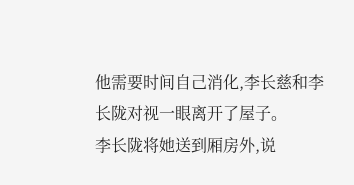他需要时间自己消化,李长慈和李长陇对视一眼离开了屋子。
李长陇将她送到厢房外,说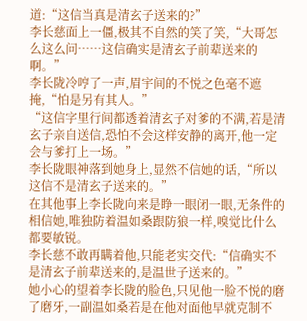道:“这信当真是清玄子送来的?”
李长慈面上一僵,极其不自然的笑了笑,“大哥怎么这么问……这信确实是清玄子前辈送来的啊。”
李长陇冷哼了一声,眉宇间的不悦之色毫不遮掩,“怕是另有其人。”
“这信字里行间都透着清玄子对爹的不满,若是清玄子亲自送信,恐怕不会这样安静的离开,他一定会与爹打上一场。”
李长陇眼神落到她身上,显然不信她的话,“所以这信不是清玄子送来的。”
在其他事上李长陇向来是睁一眼闭一眼,无条件的相信她,唯独防着温如桑跟防狼一样,嗅觉比什么都要敏锐。
李长慈不敢再瞒着他,只能老实交代:“信确实不是清玄子前辈送来的,是温世子送来的。”
她小心的望着李长陇的脸色,只见他一脸不悦的磨了磨牙,一副温如桑若是在他对面他早就克制不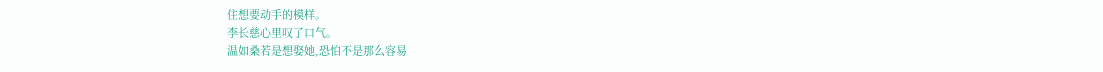住想要动手的模样。
李长慈心里叹了口气。
温如桑若是想娶她,恐怕不是那么容易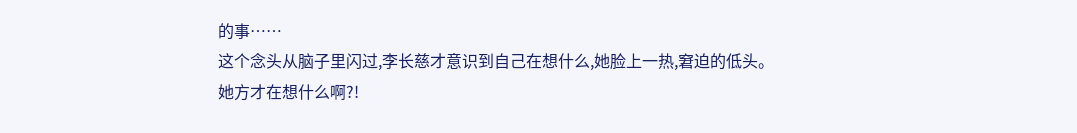的事……
这个念头从脑子里闪过,李长慈才意识到自己在想什么,她脸上一热,窘迫的低头。
她方才在想什么啊?!